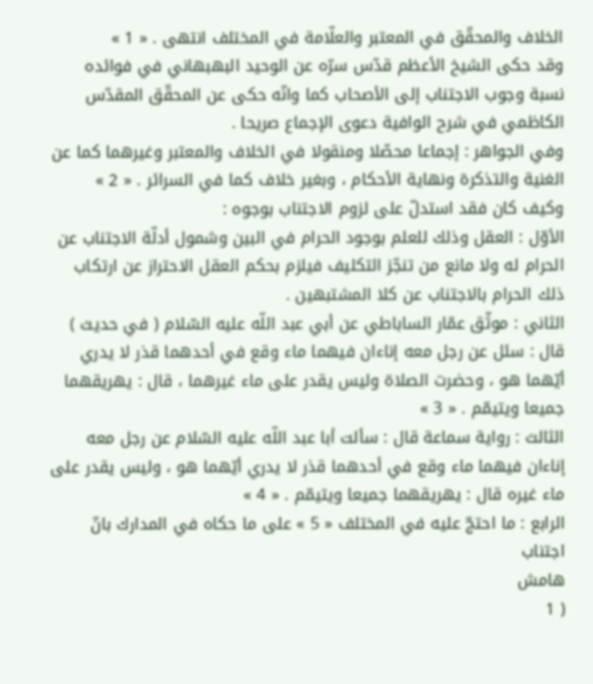الخلاف والمحقّق في المعتبر والعلّامة في المختلف انتهى . « 1 »
وقد حكى الشيخ الأعظم قدّس سرّه عن الوحيد البهبهاني في فوائده نسبة وجوب الاجتناب إلى الأصحاب كما وانّه حكى عن المحقّق المقدّس الكاظمي في شرح الوافية دعوى الإجماع صريحا .
وفي الجواهر : إجماعا محصّلا ومنقولا في الخلاف والمعتبر وغيرهما كما عن الغنية والتذكرة ونهاية الأحكام ، وبغير خلاف كما في السرائر . « 2 »
وكيف كان فقد استدلّ على لزوم الاجتناب بوجوه :
الأوّل : العقل وذلك للعلم بوجود الحرام في البين وشمول أدلّة الاجتناب عن الحرام له ولا مانع من تنجّز التكليف فيلزم بحكم العقل الاحتراز عن ارتكاب ذلك الحرام بالاجتناب عن كلا المشتبهين .
الثاني : موثّق عمّار الساباطي عن أبي عبد اللّه عليه السّلام ( في حديث ) قال : سئل عن رجل معه إناءان فيهما ماء وقع في أحدهما قذر لا يدري أيّهما هو ، وحضرت الصلاة وليس يقدر على ماء غيرهما ، قال : يهريقهما جميعا ويتيمّم . « 3 »
الثالث : رواية سماعة قال : سألت أبا عبد اللّه عليه السّلام عن رجل معه إناءان فيهما ماء وقع في أحدهما قذر لا يدري أيّهما هو ، وليس يقدر على ماء غيره قال : يهريقهما جميعا ويتيمّم . « 4 »
الرابع : ما احتجّ عليه في المختلف « 5 » على ما حكاه في المدارك بانّ اجتناب
هامش
( 1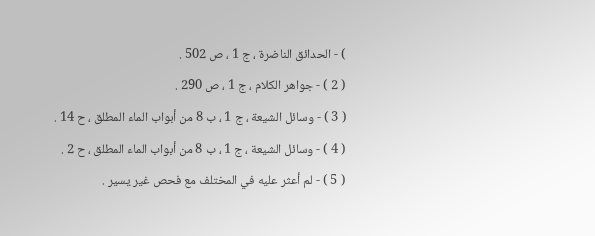) - الحدائق الناضرة ، ج 1 ، ص 502 .
( 2 ) - جواهر الكلام ، ج 1 ، ص 290 .
( 3 ) - وسائل الشيعة ، ج 1 ، ب 8 من أبواب الماء المطلق ، ح 14 .
( 4 ) - وسائل الشيعة ، ج 1 ، ب 8 من أبواب الماء المطلق ، ح 2 .
( 5 ) - لم أعثر عليه في المختلف مع فحص غير يسير .